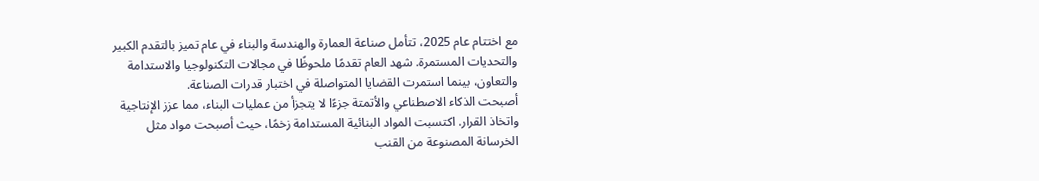مع اختتام عام 2025، تتأمل صناعة العمارة والهندسة والبناء في عام تميز بالتقدم الكبير والتحديات المستمرة. شهد العام تقدمًا ملحوظًا في مجالات التكنولوجيا والاستدامة والتعاون، بينما استمرت القضايا المتواصلة في اختبار قدرات الصناعة.
أصبحت الذكاء الاصطناعي والأتمتة جزءًا لا يتجزأ من عمليات البناء، مما عزز الإنتاجية واتخاذ القرار. اكتسبت المواد البنائية المستدامة زخمًا، حيث أصبحت مواد مثل الخرسانة المصنوعة من القنب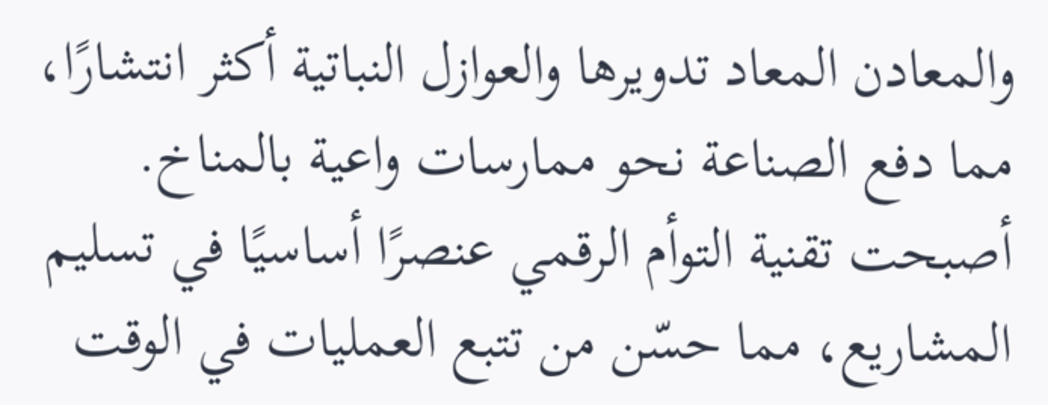والمعادن المعاد تدويرها والعوازل النباتية أكثر انتشارًا، مما دفع الصناعة نحو ممارسات واعية بالمناخ. أصبحت تقنية التوأم الرقمي عنصرًا أساسيًا في تسليم المشاريع، مما حسّن من تتبع العمليات في الوقت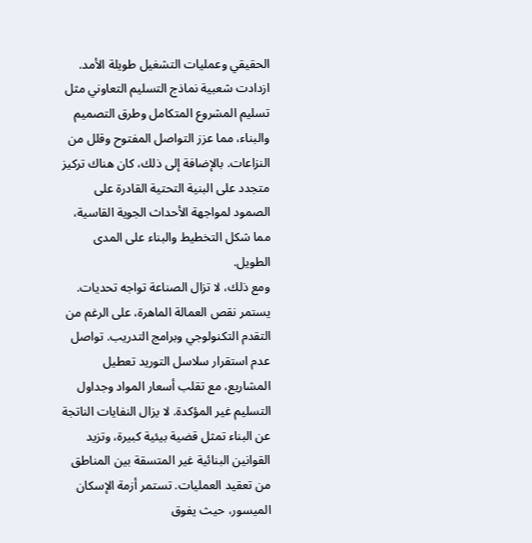الحقيقي وعمليات التشغيل طويلة الأمد. ازدادت شعبية نماذج التسليم التعاوني مثل تسليم المشروع المتكامل وطرق التصميم والبناء، مما عزز التواصل المفتوح وقلل من النزاعات. بالإضافة إلى ذلك، كان هناك تركيز متجدد على البنية التحتية القادرة على الصمود لمواجهة الأحداث الجوية القاسية، مما شكل التخطيط والبناء على المدى الطويل.
ومع ذلك، لا تزال الصناعة تواجه تحديات. يستمر نقص العمالة الماهرة، على الرغم من التقدم التكنولوجي وبرامج التدريب. تواصل عدم استقرار سلاسل التوريد تعطيل المشاريع، مع تقلب أسعار المواد وجداول التسليم غير المؤكدة. لا يزال النفايات الناتجة عن البناء تمثل قضية بيئية كبيرة، وتزيد القوانين البنائية غير المتسقة بين المناطق من تعقيد العمليات. تستمر أزمة الإسكان الميسور، حيث يفوق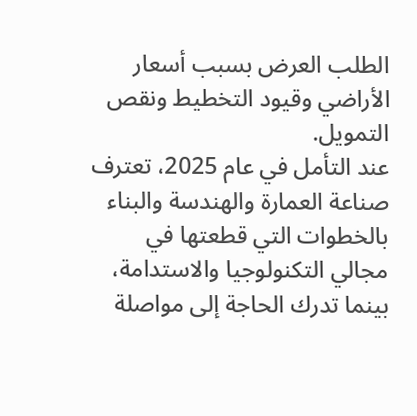الطلب العرض بسبب أسعار الأراضي وقيود التخطيط ونقص التمويل.
عند التأمل في عام 2025، تعترف صناعة العمارة والهندسة والبناء بالخطوات التي قطعتها في مجالي التكنولوجيا والاستدامة، بينما تدرك الحاجة إلى مواصلة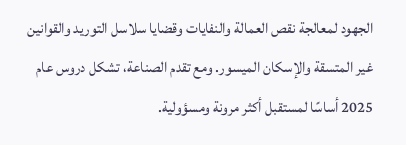الجهود لمعالجة نقص العمالة والنفايات وقضايا سلاسل التوريد والقوانين غير المتسقة والإسكان الميسور. ومع تقدم الصناعة، تشكل دروس عام 2025 أساسًا لمستقبل أكثر مرونة ومسؤولية.